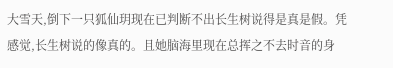大雪天,倒下一只狐仙玥现在已判断不出长生树说得是真是假。凭感觉,长生树说的像真的。且她脑海里现在总挥之不去时音的身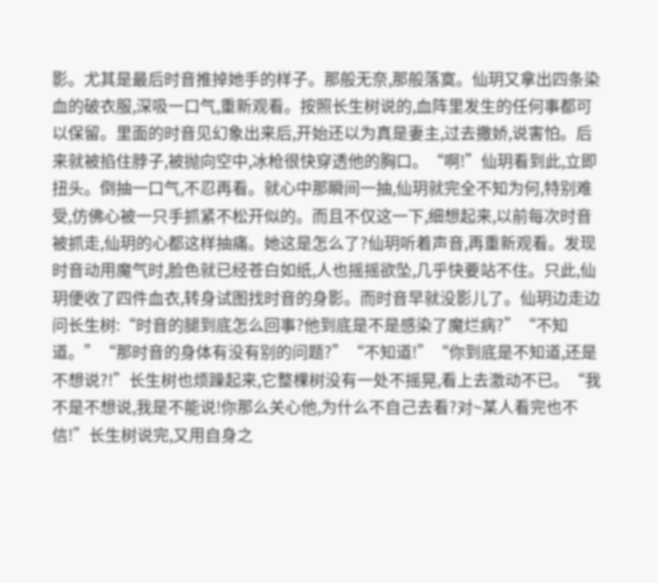影。尤其是最后时音推掉她手的样子。那般无奈,那般落寞。仙玥又拿出四条染血的破衣服,深吸一口气,重新观看。按照长生树说的,血阵里发生的任何事都可以保留。里面的时音见幻象出来后,开始还以为真是妻主,过去撒娇,说害怕。后来就被掐住脖子,被抛向空中,冰枪很快穿透他的胸口。“啊!”仙玥看到此,立即扭头。倒抽一口气,不忍再看。就心中那瞬间一抽,仙玥就完全不知为何,特别难受,仿佛心被一只手抓紧不松开似的。而且不仅这一下,细想起来,以前每次时音被抓走,仙玥的心都这样抽痛。她这是怎么了?仙玥听着声音,再重新观看。发现时音动用魔气时,脸色就已经苍白如纸,人也摇摇欲坠,几乎快要站不住。只此,仙玥便收了四件血衣,转身试图找时音的身影。而时音早就没影儿了。仙玥边走边问长生树:“时音的腿到底怎么回事?他到底是不是感染了魔烂病?”“不知道。”“那时音的身体有没有别的问题?”“不知道!”“你到底是不知道,还是不想说?!”长生树也烦躁起来,它整棵树没有一处不摇晃,看上去激动不已。“我不是不想说,我是不能说!你那么关心他,为什么不自己去看?对~某人看完也不信!”长生树说完,又用自身之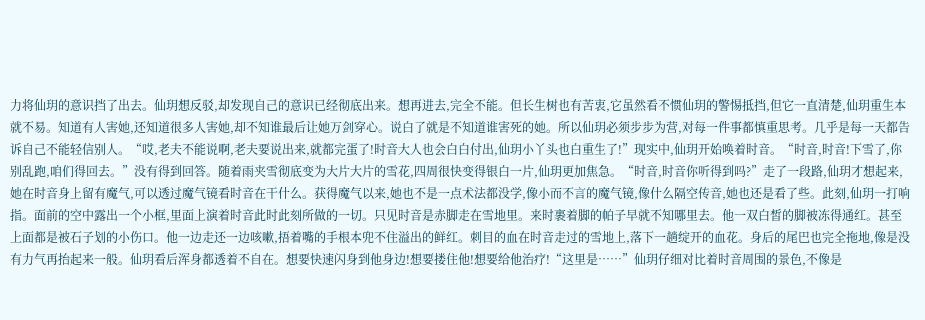力将仙玥的意识挡了出去。仙玥想反驳,却发现自己的意识已经彻底出来。想再进去,完全不能。但长生树也有苦衷,它虽然看不惯仙玥的警惕抵挡,但它一直清楚,仙玥重生本就不易。知道有人害她,还知道很多人害她,却不知谁最后让她万剑穿心。说白了就是不知道谁害死的她。所以仙玥必须步步为营,对每一件事都慎重思考。几乎是每一天都告诉自己不能轻信别人。“哎,老夫不能说啊,老夫要说出来,就都完蛋了!时音大人也会白白付出,仙玥小丫头也白重生了!”现实中,仙玥开始唤着时音。“时音,时音!下雪了,你别乱跑,咱们得回去。”没有得到回答。随着雨夹雪彻底变为大片大片的雪花,四周很快变得银白一片,仙玥更加焦急。“时音,时音你听得到吗?”走了一段路,仙玥才想起来,她在时音身上留有魔气,可以透过魔气镜看时音在干什么。获得魔气以来,她也不是一点术法都没学,像小而不言的魔气镜,像什么隔空传音,她也还是看了些。此刻,仙玥一打响指。面前的空中露出一个小框,里面上演着时音此时此刻所做的一切。只见时音是赤脚走在雪地里。来时裹着脚的帕子早就不知哪里去。他一双白皙的脚被冻得通红。甚至上面都是被石子划的小伤口。他一边走还一边咳嗽,捂着嘴的手根本兜不住溢出的鲜红。刺目的血在时音走过的雪地上,落下一趟绽开的血花。身后的尾巴也完全拖地,像是没有力气再抬起来一般。仙玥看后浑身都透着不自在。想要快速闪身到他身边!想要搂住他!想要给他治疗!“这里是……”仙玥仔细对比着时音周围的景色,不像是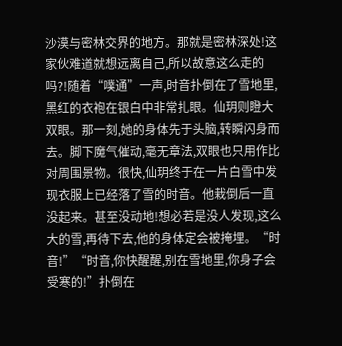沙漠与密林交界的地方。那就是密林深处!这家伙难道就想远离自己,所以故意这么走的吗?!随着“噗通”一声,时音扑倒在了雪地里,黑红的衣袍在银白中非常扎眼。仙玥则瞪大双眼。那一刻,她的身体先于头脑,转瞬闪身而去。脚下魔气催动,毫无章法,双眼也只用作比对周围景物。很快,仙玥终于在一片白雪中发现衣服上已经落了雪的时音。他栽倒后一直没起来。甚至没动地!想必若是没人发现,这么大的雪,再待下去,他的身体定会被掩埋。“时音!”“时音,你快醒醒,别在雪地里,你身子会受寒的!”扑倒在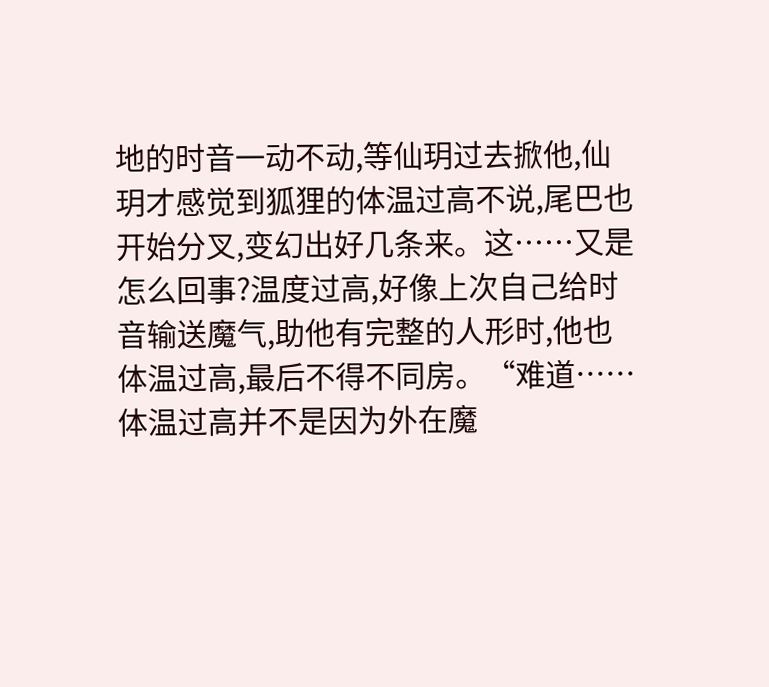地的时音一动不动,等仙玥过去掀他,仙玥才感觉到狐狸的体温过高不说,尾巴也开始分叉,变幻出好几条来。这……又是怎么回事?温度过高,好像上次自己给时音输送魔气,助他有完整的人形时,他也体温过高,最后不得不同房。“难道……体温过高并不是因为外在魔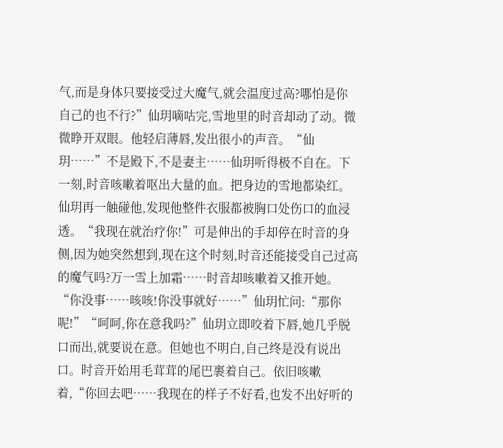气,而是身体只要接受过大魔气,就会温度过高?哪怕是你自己的也不行?”仙玥嘀咕完,雪地里的时音却动了动。微微睁开双眼。他轻启薄唇,发出很小的声音。“仙玥……”不是殿下,不是妻主……仙玥听得极不自在。下一刻,时音咳嗽着呕出大量的血。把身边的雪地都染红。仙玥再一触碰他,发现他整件衣服都被胸口处伤口的血浸透。“我现在就治疗你!”可是伸出的手却停在时音的身侧,因为她突然想到,现在这个时刻,时音还能接受自己过高的魔气吗?万一雪上加霜……时音却咳嗽着又推开她。“你没事……咳咳!你没事就好……”仙玥忙问:“那你呢!”“呵呵,你在意我吗?”仙玥立即咬着下唇,她几乎脱口而出,就要说在意。但她也不明白,自己终是没有说出口。时音开始用毛茸茸的尾巴裹着自己。依旧咳嗽着,“你回去吧……我现在的样子不好看,也发不出好听的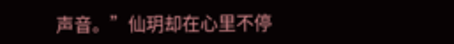声音。”仙玥却在心里不停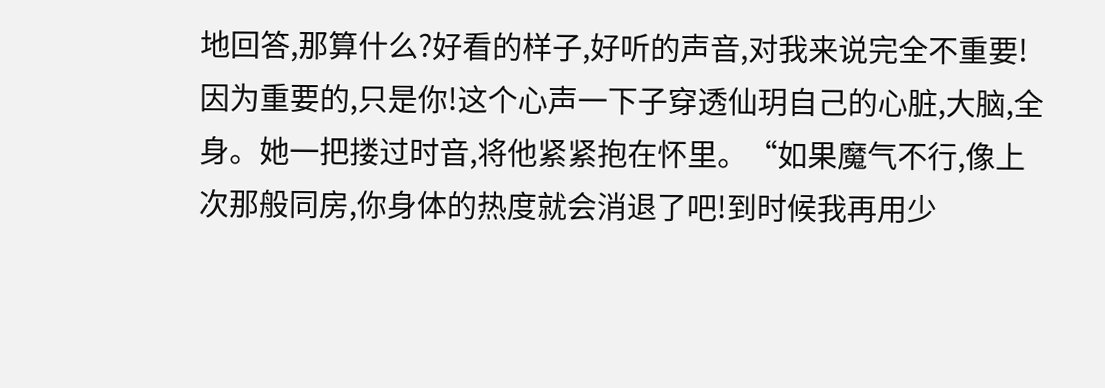地回答,那算什么?好看的样子,好听的声音,对我来说完全不重要!因为重要的,只是你!这个心声一下子穿透仙玥自己的心脏,大脑,全身。她一把搂过时音,将他紧紧抱在怀里。“如果魔气不行,像上次那般同房,你身体的热度就会消退了吧!到时候我再用少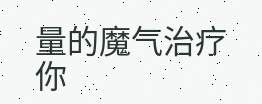量的魔气治疗你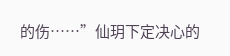的伤……”仙玥下定决心的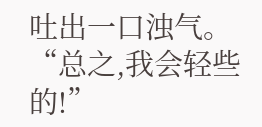吐出一口浊气。“总之,我会轻些的!”